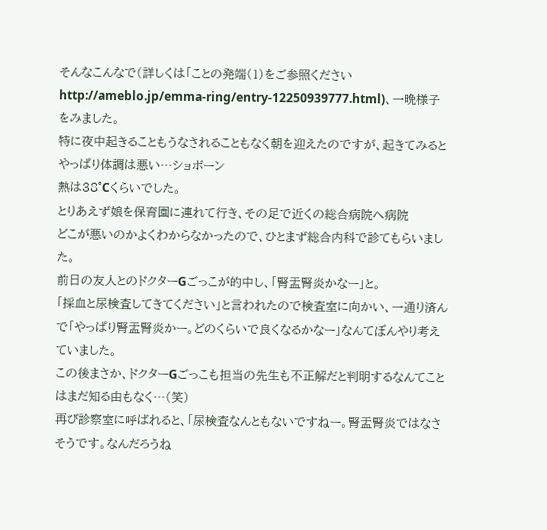そんなこんなで(詳しくは「ことの発端(1)をご参照くださいhttp://ameblo.jp/emma-ring/entry-12250939777.html)、一晩様子をみました。
特に夜中起きることもうなされることもなく朝を迎えたのですが、起きてみるとやっぱり体調は悪い…ショボーン
熱は38°Cくらいでした。
とりあえず娘を保育園に連れて行き、その足で近くの総合病院へ病院
どこが悪いのかよくわからなかったので、ひとまず総合内科で診てもらいました。
前日の友人とのドクターGごっこが的中し、「腎盂腎炎かなー」と。
「採血と尿検査してきてください」と言われたので検査室に向かい、一通り済んで「やっぱり腎盂腎炎かー。どのくらいで良くなるかなー」なんてぼんやり考えていました。
この後まさか、ドクターGごっこも担当の先生も不正解だと判明するなんてことはまだ知る由もなく…(笑)
再び診察室に呼ばれると、「尿検査なんともないですねー。腎盂腎炎ではなさそうです。なんだろうね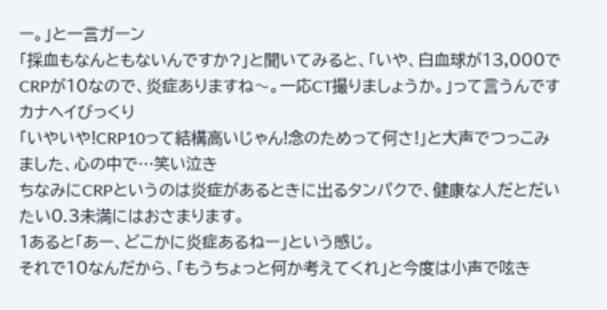ー。」と一言ガーン
「採血もなんともないんですか?」と聞いてみると、「いや、白血球が13,000でCRPが10なので、炎症ありますね〜。一応CT撮りましょうか。」って言うんですカナヘイびっくり
「いやいや!CRP10って結構高いじゃん!念のためって何さ!」と大声でつっこみました、心の中で…笑い泣き
ちなみにCRPというのは炎症があるときに出るタンパクで、健康な人だとだいたい0.3未満にはおさまります。
1あると「あー、どこかに炎症あるねー」という感じ。
それで10なんだから、「もうちょっと何か考えてくれ」と今度は小声で呟き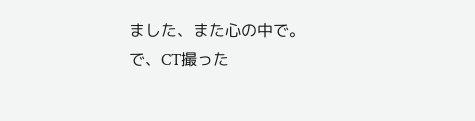ました、また心の中で。
で、CT撮った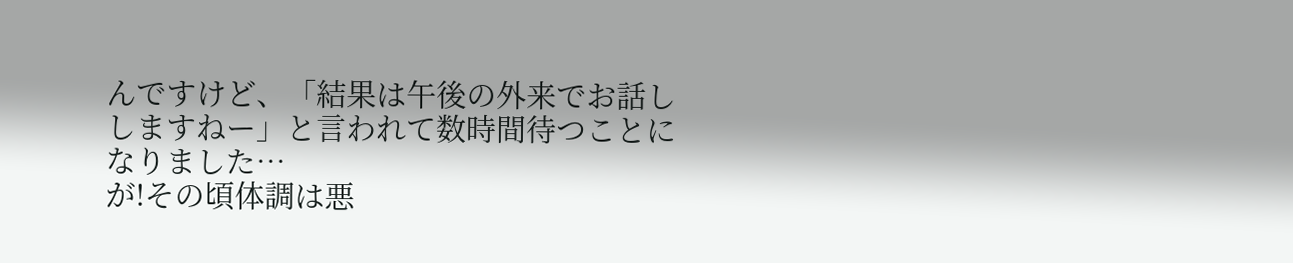んですけど、「結果は午後の外来でお話ししますねー」と言われて数時間待つことになりました…
が!その頃体調は悪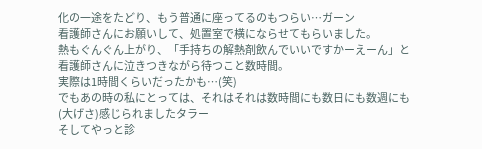化の一途をたどり、もう普通に座ってるのもつらい…ガーン
看護師さんにお願いして、処置室で横にならせてもらいました。
熱もぐんぐん上がり、「手持ちの解熱剤飲んでいいですかーえーん」と看護師さんに泣きつきながら待つこと数時間。
実際は1時間くらいだったかも…(笑)
でもあの時の私にとっては、それはそれは数時間にも数日にも数週にも(大げさ)感じられましたタラー
そしてやっと診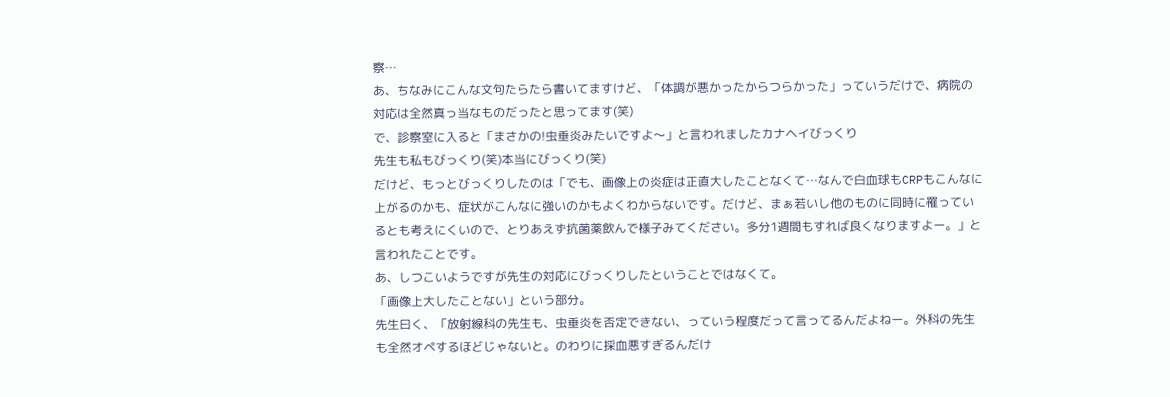察…
あ、ちなみにこんな文句たらたら書いてますけど、「体調が悪かったからつらかった」っていうだけで、病院の対応は全然真っ当なものだったと思ってます(笑)
で、診察室に入ると「まさかの!虫垂炎みたいですよ〜」と言われましたカナヘイびっくり
先生も私もびっくり(笑)本当にびっくり(笑)
だけど、もっとびっくりしたのは「でも、画像上の炎症は正直大したことなくて…なんで白血球もCRPもこんなに上がるのかも、症状がこんなに強いのかもよくわからないです。だけど、まぁ若いし他のものに同時に罹っているとも考えにくいので、とりあえず抗菌薬飲んで様子みてください。多分1週間もすれば良くなりますよー。」と言われたことです。
あ、しつこいようですが先生の対応にびっくりしたということではなくて。
「画像上大したことない」という部分。
先生曰く、「放射線科の先生も、虫垂炎を否定できない、っていう程度だって言ってるんだよねー。外科の先生も全然オペするほどじゃないと。のわりに採血悪すぎるんだけ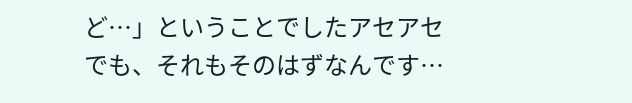ど…」ということでしたアセアセ
でも、それもそのはずなんです…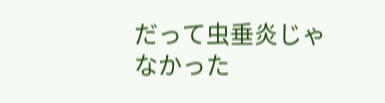だって虫垂炎じゃなかった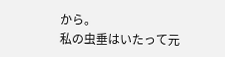から。
私の虫垂はいたって元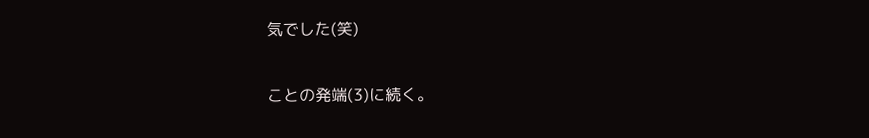気でした(笑)

ことの発端(3)に続く。